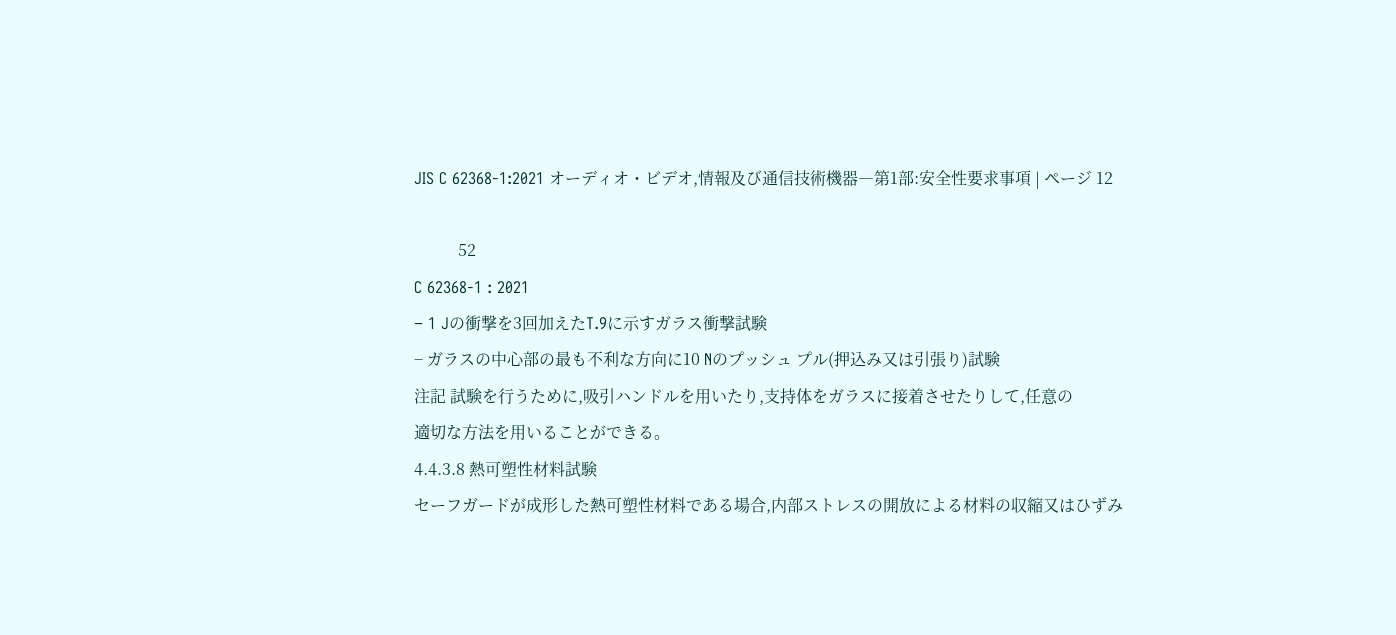JIS C 62368-1:2021 オーディオ・ビデオ,情報及び通信技術機器―第1部:安全性要求事項 | ページ 12

           52
C 62368-1 : 2021
− 1 Jの衝撃を3回加えたT.9に示すガラス衝撃試験
− ガラスの中心部の最も不利な方向に10 Nのプッシュ プル(押込み又は引張り)試験
注記 試験を行うために,吸引ハンドルを用いたり,支持体をガラスに接着させたりして,任意の
適切な方法を用いることができる。
4.4.3.8 熱可塑性材料試験
セーフガードが成形した熱可塑性材料である場合,内部ストレスの開放による材料の収縮又はひずみ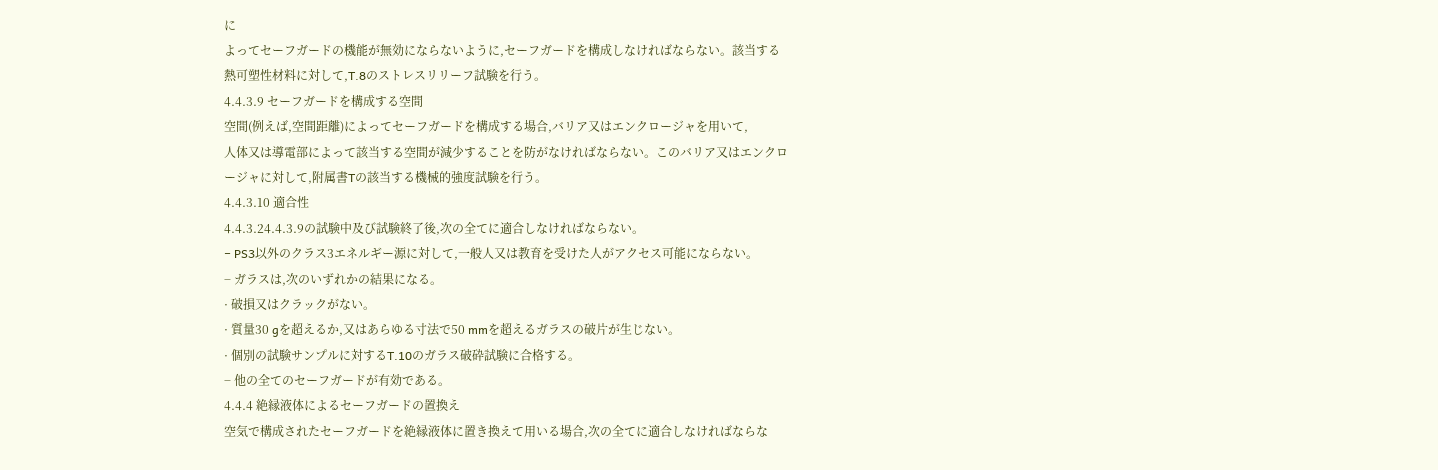に
よってセーフガードの機能が無効にならないように,セーフガードを構成しなければならない。該当する
熱可塑性材料に対して,T.8のストレスリリーフ試験を行う。
4.4.3.9 セーフガードを構成する空間
空間(例えば,空間距離)によってセーフガードを構成する場合,バリア又はエンクロージャを用いて,
人体又は導電部によって該当する空間が減少することを防がなければならない。このバリア又はエンクロ
ージャに対して,附属書Tの該当する機械的強度試験を行う。
4.4.3.10 適合性
4.4.3.24.4.3.9の試験中及び試験終了後,次の全てに適合しなければならない。
− PS3以外のクラス3エネルギー源に対して,一般人又は教育を受けた人がアクセス可能にならない。
− ガラスは,次のいずれかの結果になる。
· 破損又はクラックがない。
· 質量30 gを超えるか,又はあらゆる寸法で50 mmを超えるガラスの破片が生じない。
· 個別の試験サンプルに対するT.10のガラス破砕試験に合格する。
− 他の全てのセーフガードが有効である。
4.4.4 絶縁液体によるセーフガードの置換え
空気で構成されたセーフガードを絶縁液体に置き換えて用いる場合,次の全てに適合しなければならな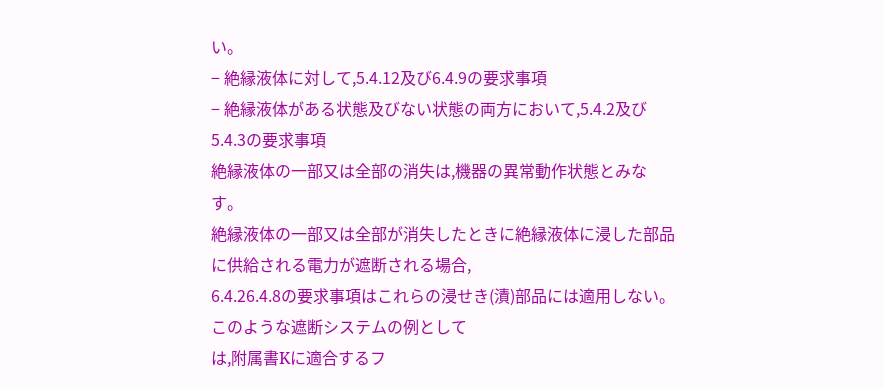い。
− 絶縁液体に対して,5.4.12及び6.4.9の要求事項
− 絶縁液体がある状態及びない状態の両方において,5.4.2及び5.4.3の要求事項
絶縁液体の一部又は全部の消失は,機器の異常動作状態とみなす。
絶縁液体の一部又は全部が消失したときに絶縁液体に浸した部品に供給される電力が遮断される場合,
6.4.26.4.8の要求事項はこれらの浸せき(漬)部品には適用しない。このような遮断システムの例として
は,附属書Kに適合するフ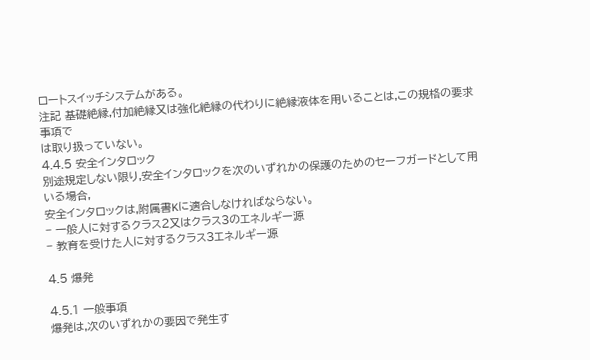ロートスイッチシステムがある。
注記 基礎絶縁,付加絶縁又は強化絶縁の代わりに絶縁液体を用いることは,この規格の要求事項で
は取り扱っていない。
4.4.5 安全インタロック
別途規定しない限り,安全インタロックを次のいずれかの保護のためのセーフガードとして用いる場合,
安全インタロックは,附属書Kに適合しなければならない。
− 一般人に対するクラス2又はクラス3のエネルギー源
− 教育を受けた人に対するクラス3エネルギー源

4.5 爆発

4.5.1 一般事項
爆発は,次のいずれかの要因で発生す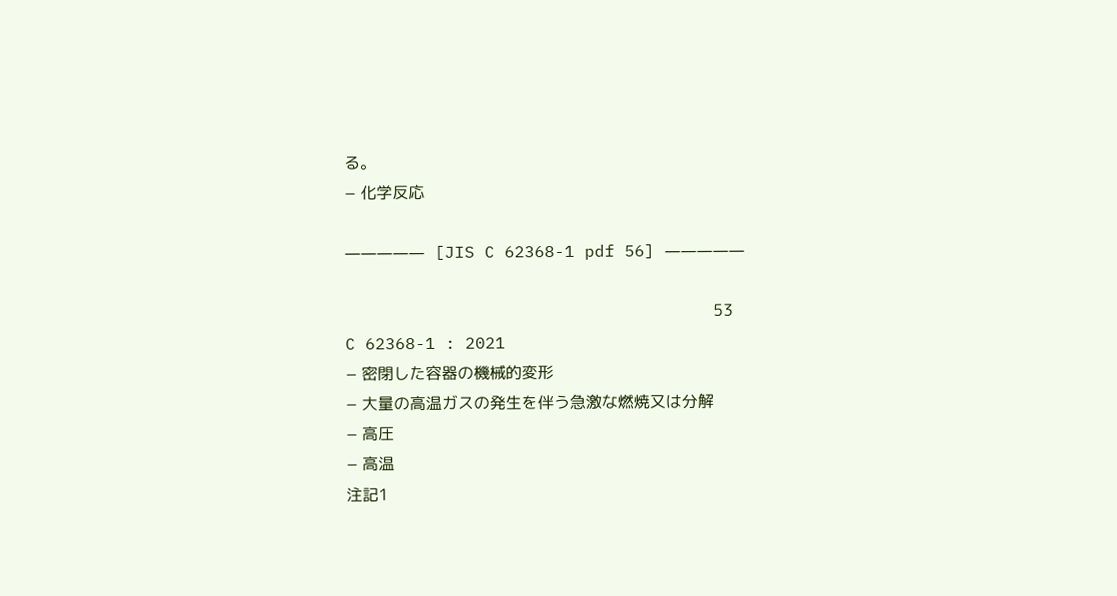る。
− 化学反応

――――― [JIS C 62368-1 pdf 56] ―――――

                                                                                            53
C 62368-1 : 2021
− 密閉した容器の機械的変形
− 大量の高温ガスの発生を伴う急激な燃焼又は分解
− 高圧
− 高温
注記1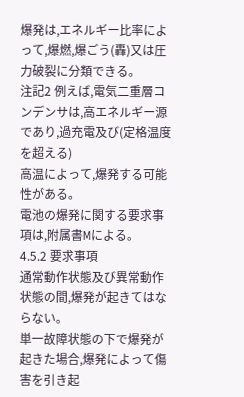爆発は,エネルギー比率によって,爆燃,爆ごう(轟)又は圧力破裂に分類できる。
注記2 例えば,電気二重層コンデンサは,高エネルギー源であり,過充電及び(定格温度を超える)
高温によって,爆発する可能性がある。
電池の爆発に関する要求事項は,附属書Mによる。
4.5.2 要求事項
通常動作状態及び異常動作状態の間,爆発が起きてはならない。
単一故障状態の下で爆発が起きた場合,爆発によって傷害を引き起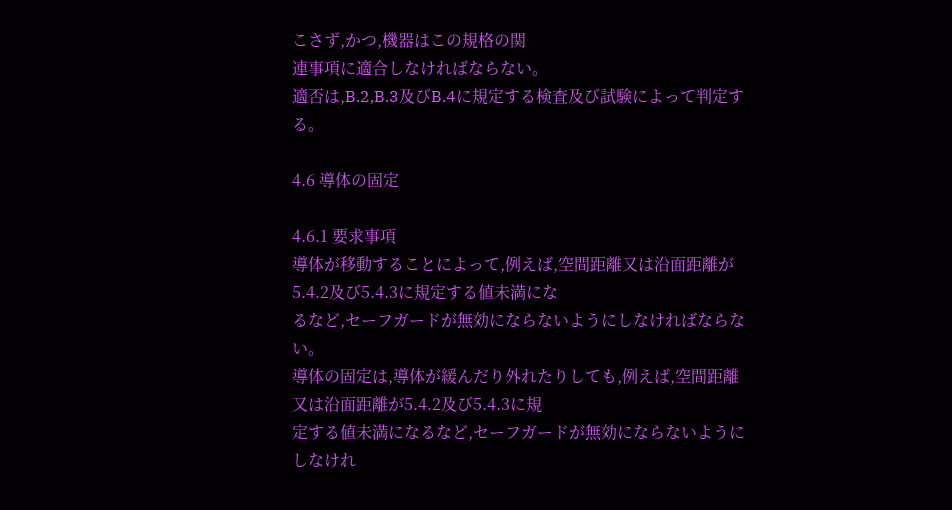こさず,かつ,機器はこの規格の関
連事項に適合しなければならない。
適否は,B.2,B.3及びB.4に規定する検査及び試験によって判定する。

4.6 導体の固定

4.6.1 要求事項
導体が移動することによって,例えば,空間距離又は沿面距離が5.4.2及び5.4.3に規定する値未満にな
るなど,セーフガードが無効にならないようにしなければならない。
導体の固定は,導体が緩んだり外れたりしても,例えば,空間距離又は沿面距離が5.4.2及び5.4.3に規
定する値未満になるなど,セーフガードが無効にならないようにしなけれ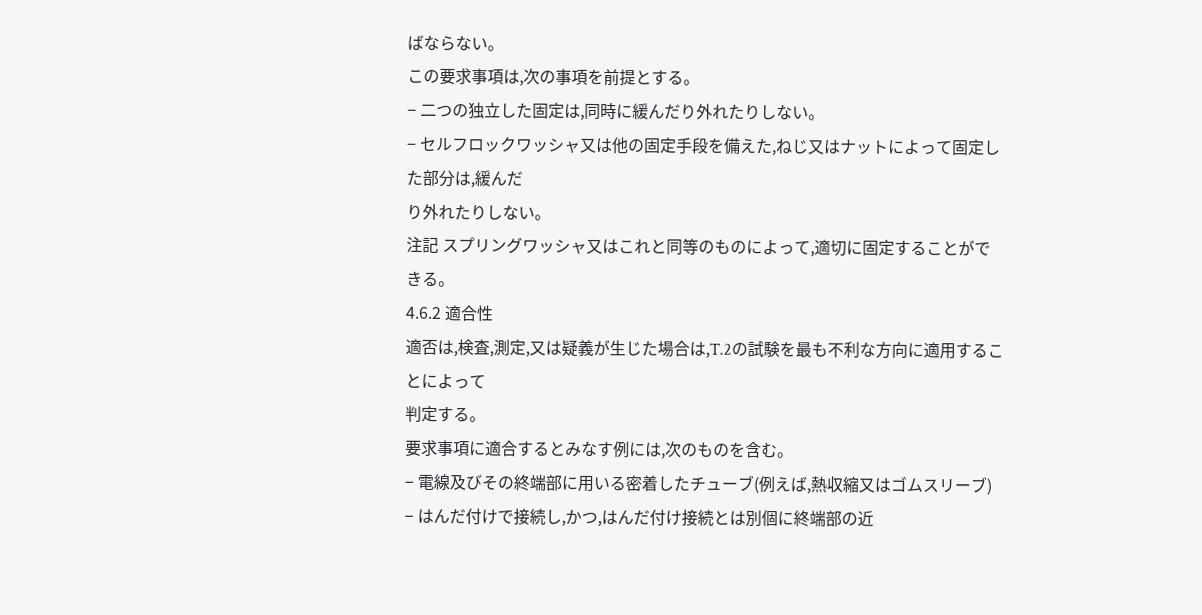ばならない。
この要求事項は,次の事項を前提とする。
− 二つの独立した固定は,同時に緩んだり外れたりしない。
− セルフロックワッシャ又は他の固定手段を備えた,ねじ又はナットによって固定した部分は,緩んだ
り外れたりしない。
注記 スプリングワッシャ又はこれと同等のものによって,適切に固定することができる。
4.6.2 適合性
適否は,検査,測定,又は疑義が生じた場合は,T.2の試験を最も不利な方向に適用することによって
判定する。
要求事項に適合するとみなす例には,次のものを含む。
− 電線及びその終端部に用いる密着したチューブ(例えば,熱収縮又はゴムスリーブ)
− はんだ付けで接続し,かつ,はんだ付け接続とは別個に終端部の近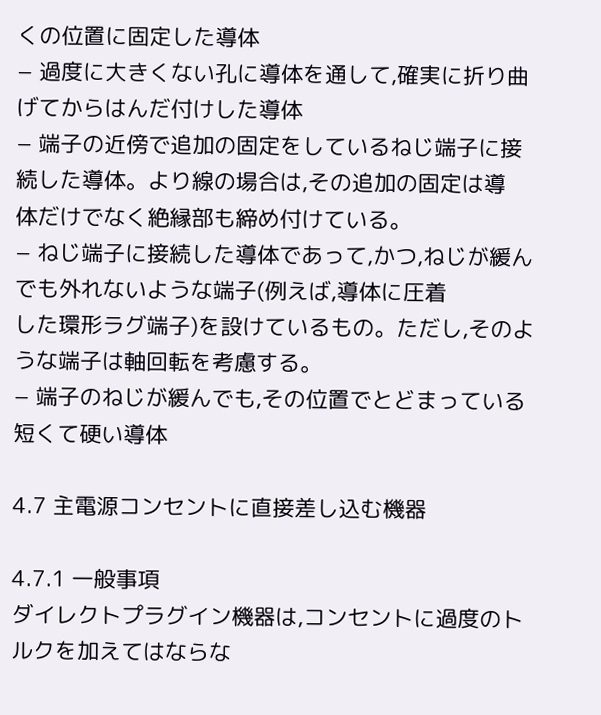くの位置に固定した導体
− 過度に大きくない孔に導体を通して,確実に折り曲げてからはんだ付けした導体
− 端子の近傍で追加の固定をしているねじ端子に接続した導体。より線の場合は,その追加の固定は導
体だけでなく絶縁部も締め付けている。
− ねじ端子に接続した導体であって,かつ,ねじが緩んでも外れないような端子(例えば,導体に圧着
した環形ラグ端子)を設けているもの。ただし,そのような端子は軸回転を考慮する。
− 端子のねじが緩んでも,その位置でとどまっている短くて硬い導体

4.7 主電源コンセントに直接差し込む機器

4.7.1 一般事項
ダイレクトプラグイン機器は,コンセントに過度のトルクを加えてはならな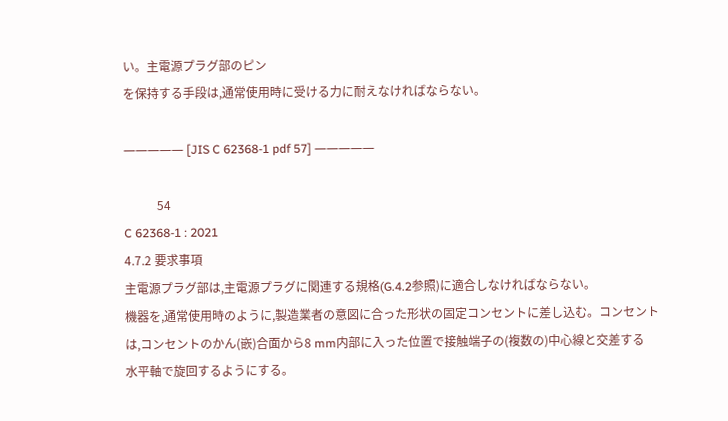い。主電源プラグ部のピン
を保持する手段は,通常使用時に受ける力に耐えなければならない。

――――― [JIS C 62368-1 pdf 57] ―――――

           54
C 62368-1 : 2021
4.7.2 要求事項
主電源プラグ部は,主電源プラグに関連する規格(G.4.2参照)に適合しなければならない。
機器を,通常使用時のように,製造業者の意図に合った形状の固定コンセントに差し込む。コンセント
は,コンセントのかん(嵌)合面から8 mm内部に入った位置で接触端子の(複数の)中心線と交差する
水平軸で旋回するようにする。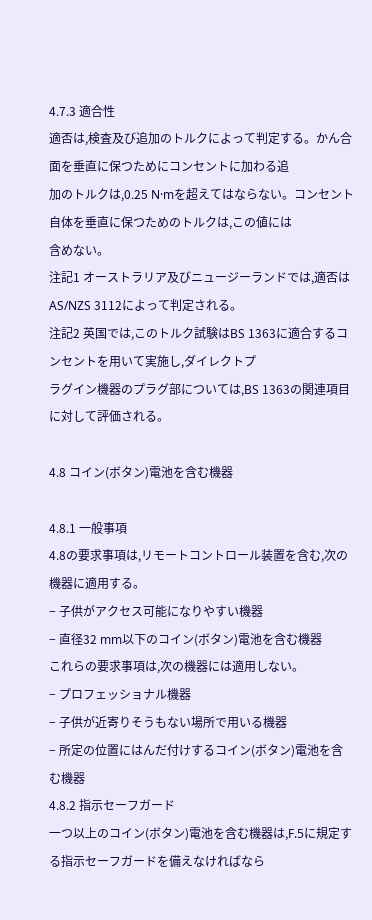4.7.3 適合性
適否は,検査及び追加のトルクによって判定する。かん合面を垂直に保つためにコンセントに加わる追
加のトルクは,0.25 N·mを超えてはならない。コンセント自体を垂直に保つためのトルクは,この値には
含めない。
注記1 オーストラリア及びニュージーランドでは,適否はAS/NZS 3112によって判定される。
注記2 英国では,このトルク試験はBS 1363に適合するコンセントを用いて実施し,ダイレクトプ
ラグイン機器のプラグ部については,BS 1363の関連項目に対して評価される。

4.8 コイン(ボタン)電池を含む機器

4.8.1 一般事項
4.8の要求事項は,リモートコントロール装置を含む,次の機器に適用する。
− 子供がアクセス可能になりやすい機器
− 直径32 mm以下のコイン(ボタン)電池を含む機器
これらの要求事項は,次の機器には適用しない。
− プロフェッショナル機器
− 子供が近寄りそうもない場所で用いる機器
− 所定の位置にはんだ付けするコイン(ボタン)電池を含む機器
4.8.2 指示セーフガード
一つ以上のコイン(ボタン)電池を含む機器は,F.5に規定する指示セーフガードを備えなければなら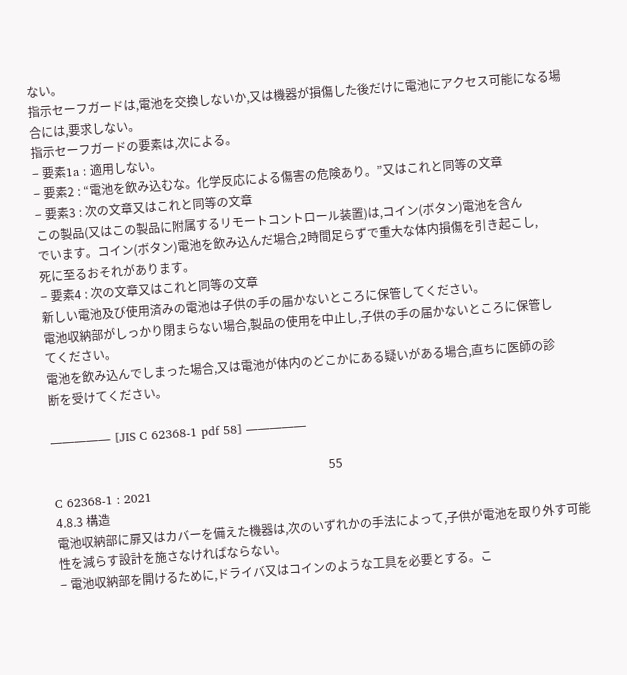ない。
指示セーフガードは,電池を交換しないか,又は機器が損傷した後だけに電池にアクセス可能になる場
合には,要求しない。
指示セーフガードの要素は,次による。
− 要素1a : 適用しない。
− 要素2 : “電池を飲み込むな。化学反応による傷害の危険あり。”又はこれと同等の文章
− 要素3 : 次の文章又はこれと同等の文章
この製品(又はこの製品に附属するリモートコントロール装置)は,コイン(ボタン)電池を含ん
でいます。コイン(ボタン)電池を飲み込んだ場合,2時間足らずで重大な体内損傷を引き起こし,
死に至るおそれがあります。
− 要素4 : 次の文章又はこれと同等の文章
新しい電池及び使用済みの電池は子供の手の届かないところに保管してください。
電池収納部がしっかり閉まらない場合,製品の使用を中止し,子供の手の届かないところに保管し
てください。
電池を飲み込んでしまった場合,又は電池が体内のどこかにある疑いがある場合,直ちに医師の診
断を受けてください。

――――― [JIS C 62368-1 pdf 58] ―――――

                                                                                            55
C 62368-1 : 2021
4.8.3 構造
電池収納部に扉又はカバーを備えた機器は,次のいずれかの手法によって,子供が電池を取り外す可能
性を減らす設計を施さなければならない。
− 電池収納部を開けるために,ドライバ又はコインのような工具を必要とする。こ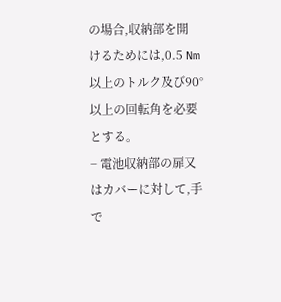の場合,収納部を開
けるためには,0.5 Nm以上のトルク及び90°以上の回転角を必要とする。
− 電池収納部の扉又はカバーに対して,手で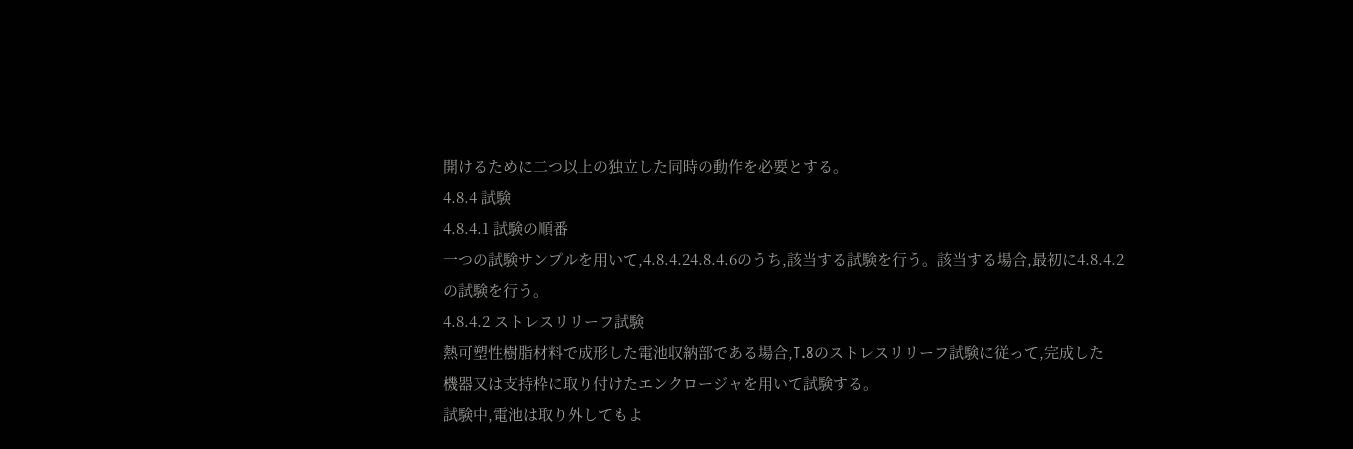開けるために二つ以上の独立した同時の動作を必要とする。
4.8.4 試験
4.8.4.1 試験の順番
一つの試験サンプルを用いて,4.8.4.24.8.4.6のうち,該当する試験を行う。該当する場合,最初に4.8.4.2
の試験を行う。
4.8.4.2 ストレスリリーフ試験
熱可塑性樹脂材料で成形した電池収納部である場合,T.8のストレスリリーフ試験に従って,完成した
機器又は支持枠に取り付けたエンクロージャを用いて試験する。
試験中,電池は取り外してもよ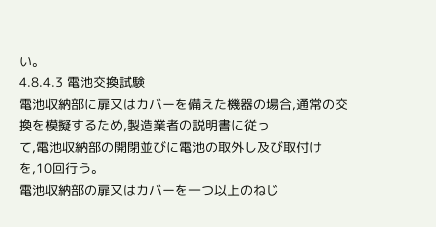い。
4.8.4.3 電池交換試験
電池収納部に扉又はカバーを備えた機器の場合,通常の交換を模擬するため,製造業者の説明書に従っ
て,電池収納部の開閉並びに電池の取外し及び取付けを,10回行う。
電池収納部の扉又はカバーを一つ以上のねじ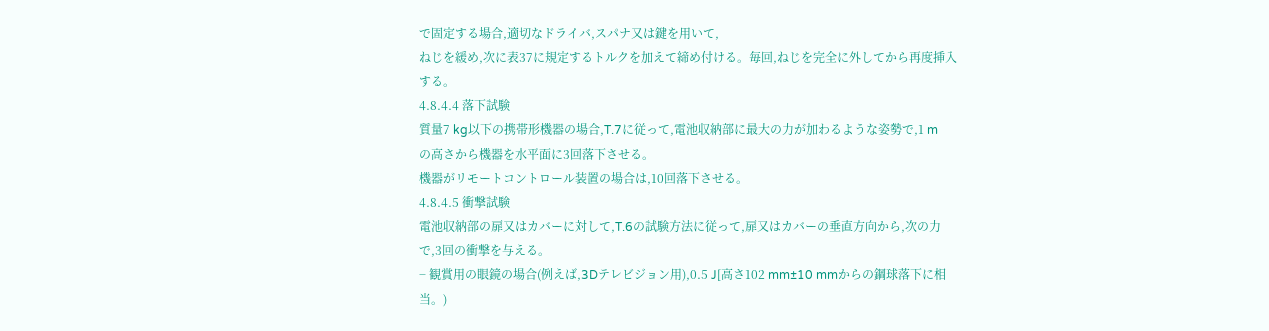で固定する場合,適切なドライバ,スパナ又は鍵を用いて,
ねじを緩め,次に表37に規定するトルクを加えて締め付ける。毎回,ねじを完全に外してから再度挿入
する。
4.8.4.4 落下試験
質量7 kg以下の携帯形機器の場合,T.7に従って,電池収納部に最大の力が加わるような姿勢で,1 m
の高さから機器を水平面に3回落下させる。
機器がリモートコントロール装置の場合は,10回落下させる。
4.8.4.5 衝撃試験
電池収納部の扉又はカバーに対して,T.6の試験方法に従って,扉又はカバーの垂直方向から,次の力
で,3回の衝撃を与える。
− 観賞用の眼鏡の場合(例えば,3Dテレビジョン用),0.5 J[高さ102 mm±10 mmからの鋼球落下に相
当。)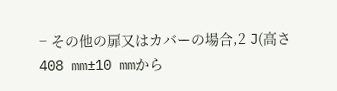− その他の扉又はカバーの場合,2 J(高さ408 mm±10 mmから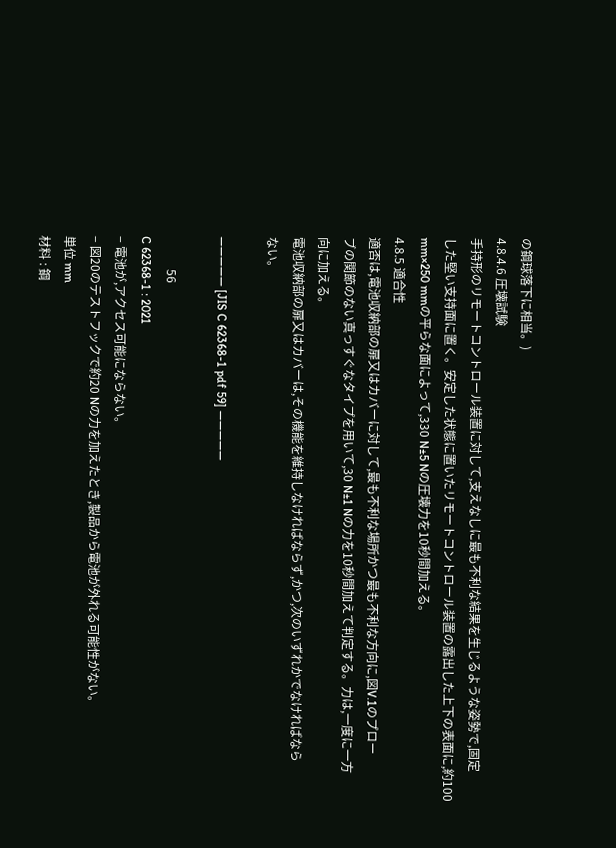の鋼球落下に相当。)
4.8.4.6 圧壊試験
手持形のリモートコントロール装置に対して,支えなしに最も不利な結果を生じるような姿勢で,固定
した堅い支持面に置く。安定した状態に置いたリモートコントロール装置の露出した上下の表面に,約100
mm×250 mmの平らな面によって,330 N±5 Nの圧壊力を10秒間加える。
4.8.5 適合性
適否は,電池収納部の扉又はカバーに対して,最も不利な場所かつ最も不利な方向に,図V.1のプロー
ブの関節のない真っすぐなタイプを用いて,30 N±1 Nの力を10秒間加えて判定する。力は,一度に一方
向に加える。
電池収納部の扉又はカバーは,その機能を維持しなければならず,かつ,次のいずれかでなければなら
ない。

――――― [JIS C 62368-1 pdf 59] ―――――

           56
C 62368-1 : 2021
− 電池が,アクセス可能にならない。
− 図20のテストフックで約20 Nの力を加えたとき,製品から電池が外れる可能性がない。
単位 mm
材料 : 鋼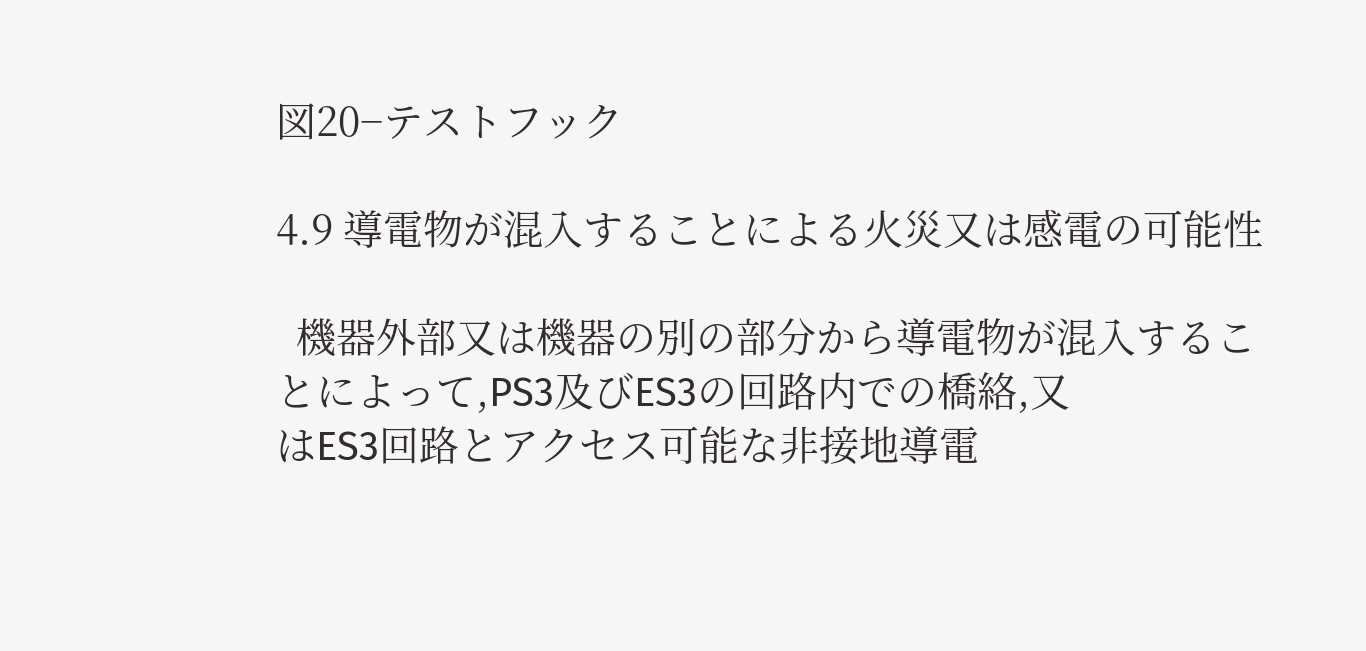図20−テストフック

4.9 導電物が混入することによる火災又は感電の可能性

  機器外部又は機器の別の部分から導電物が混入することによって,PS3及びES3の回路内での橋絡,又
はES3回路とアクセス可能な非接地導電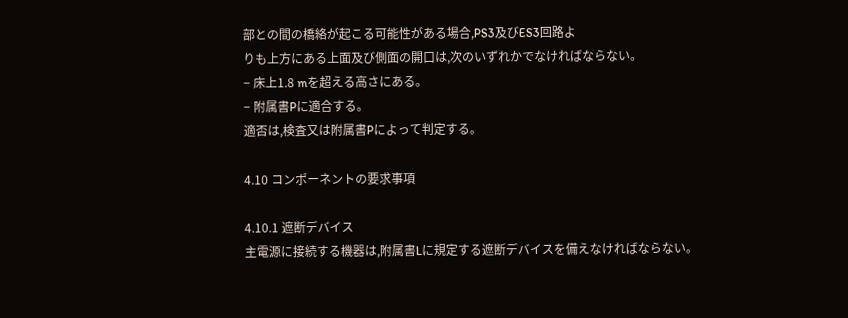部との間の橋絡が起こる可能性がある場合,PS3及びES3回路よ
りも上方にある上面及び側面の開口は,次のいずれかでなければならない。
− 床上1.8 mを超える高さにある。
− 附属書Pに適合する。
適否は,検査又は附属書Pによって判定する。

4.10 コンポーネントの要求事項

4.10.1 遮断デバイス
主電源に接続する機器は,附属書Lに規定する遮断デバイスを備えなければならない。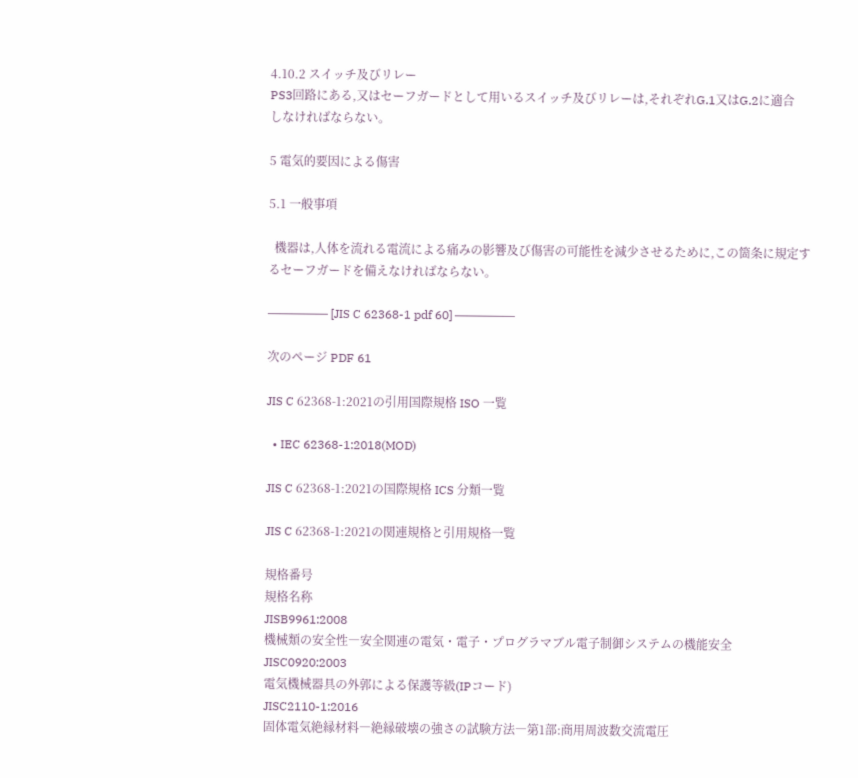4.10.2 スイッチ及びリレー
PS3回路にある,又はセーフガードとして用いるスイッチ及びリレーは,それぞれG.1又はG.2に適合
しなければならない。

5 電気的要因による傷害

5.1 一般事項

  機器は,人体を流れる電流による痛みの影響及び傷害の可能性を減少させるために,この箇条に規定す
るセーフガードを備えなければならない。

――――― [JIS C 62368-1 pdf 60] ―――――

次のページ PDF 61

JIS C 62368-1:2021の引用国際規格 ISO 一覧

  • IEC 62368-1:2018(MOD)

JIS C 62368-1:2021の国際規格 ICS 分類一覧

JIS C 62368-1:2021の関連規格と引用規格一覧

規格番号
規格名称
JISB9961:2008
機械類の安全性―安全関連の電気・電子・プログラマブル電子制御システムの機能安全
JISC0920:2003
電気機械器具の外郭による保護等級(IPコード)
JISC2110-1:2016
固体電気絶縁材料―絶縁破壊の強さの試験方法―第1部:商用周波数交流電圧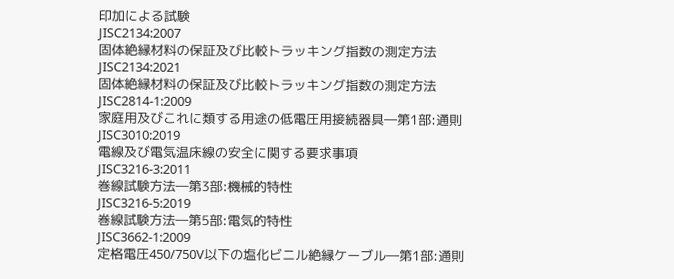印加による試験
JISC2134:2007
固体絶縁材料の保証及び比較トラッキング指数の測定方法
JISC2134:2021
固体絶縁材料の保証及び比較トラッキング指数の測定方法
JISC2814-1:2009
家庭用及びこれに類する用途の低電圧用接続器具―第1部:通則
JISC3010:2019
電線及び電気温床線の安全に関する要求事項
JISC3216-3:2011
巻線試験方法―第3部:機械的特性
JISC3216-5:2019
巻線試験方法―第5部:電気的特性
JISC3662-1:2009
定格電圧450/750V以下の塩化ビニル絶縁ケーブル―第1部:通則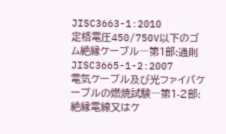JISC3663-1:2010
定格電圧450/750V以下のゴム絶縁ケーブル―第1部:通則
JISC3665-1-2:2007
電気ケーブル及び光ファイバケーブルの燃焼試験―第1-2部:絶縁電線又はケ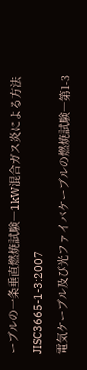ーブルの一条垂直燃焼試験―1kW混合ガス炎による方法
JISC3665-1-3:2007
電気ケーブル及び光ファイバケーブルの燃焼試験―第1-3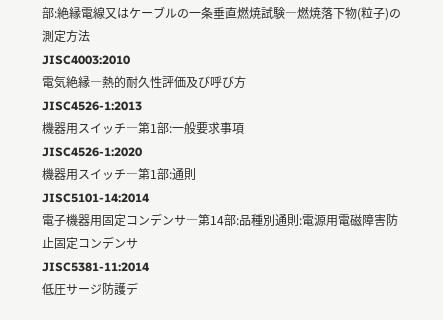部:絶縁電線又はケーブルの一条垂直燃焼試験―燃焼落下物(粒子)の測定方法
JISC4003:2010
電気絶縁―熱的耐久性評価及び呼び方
JISC4526-1:2013
機器用スイッチ―第1部:一般要求事項
JISC4526-1:2020
機器用スイッチ―第1部:通則
JISC5101-14:2014
電子機器用固定コンデンサ―第14部:品種別通則:電源用電磁障害防止固定コンデンサ
JISC5381-11:2014
低圧サージ防護デ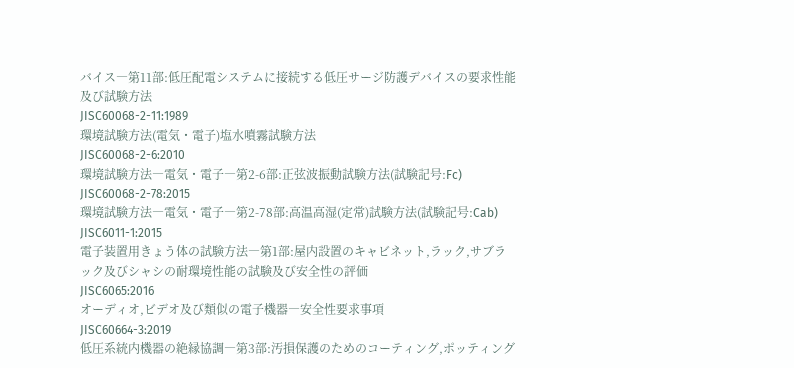バイス―第11部:低圧配電システムに接続する低圧サージ防護デバイスの要求性能及び試験方法
JISC60068-2-11:1989
環境試験方法(電気・電子)塩水噴霧試験方法
JISC60068-2-6:2010
環境試験方法―電気・電子―第2-6部:正弦波振動試験方法(試験記号:Fc)
JISC60068-2-78:2015
環境試験方法―電気・電子―第2-78部:高温高湿(定常)試験方法(試験記号:Cab)
JISC6011-1:2015
電子装置用きょう体の試験方法―第1部:屋内設置のキャビネット,ラック,サブラック及びシャシの耐環境性能の試験及び安全性の評価
JISC6065:2016
オーディオ,ビデオ及び類似の電子機器―安全性要求事項
JISC60664-3:2019
低圧系統内機器の絶縁協調―第3部:汚損保護のためのコーティング,ポッティング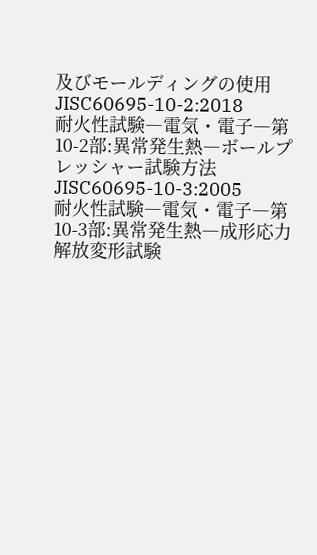及びモールディングの使用
JISC60695-10-2:2018
耐火性試験―電気・電子―第10-2部:異常発生熱―ボールプレッシャー試験方法
JISC60695-10-3:2005
耐火性試験―電気・電子―第10-3部:異常発生熱―成形応力解放変形試験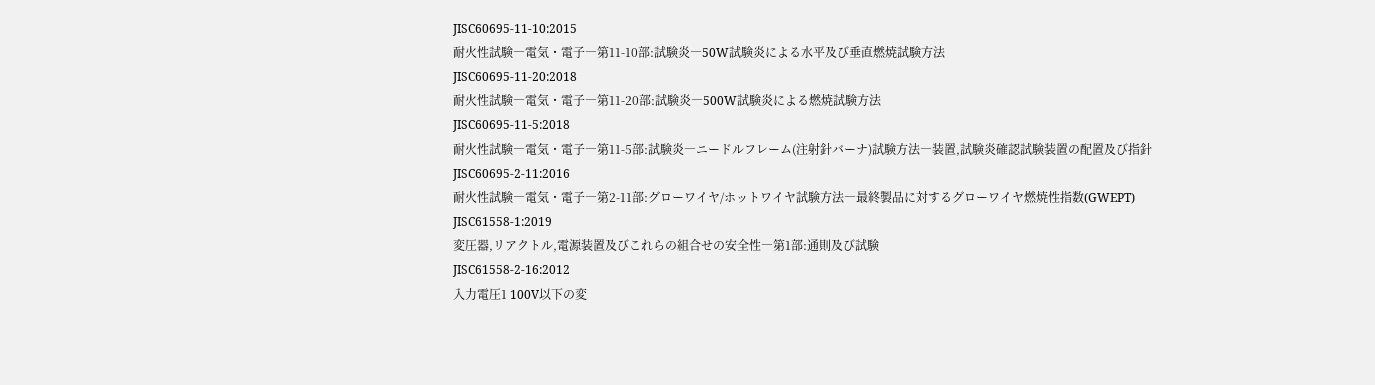JISC60695-11-10:2015
耐火性試験―電気・電子―第11-10部:試験炎―50W試験炎による水平及び垂直燃焼試験方法
JISC60695-11-20:2018
耐火性試験―電気・電子―第11-20部:試験炎―500W試験炎による燃焼試験方法
JISC60695-11-5:2018
耐火性試験―電気・電子―第11-5部:試験炎―ニードルフレーム(注射針バーナ)試験方法―装置,試験炎確認試験装置の配置及び指針
JISC60695-2-11:2016
耐火性試験―電気・電子―第2-11部:グローワイヤ/ホットワイヤ試験方法―最終製品に対するグローワイヤ燃焼性指数(GWEPT)
JISC61558-1:2019
変圧器,リアクトル,電源装置及びこれらの組合せの安全性―第1部:通則及び試験
JISC61558-2-16:2012
入力電圧1 100V以下の変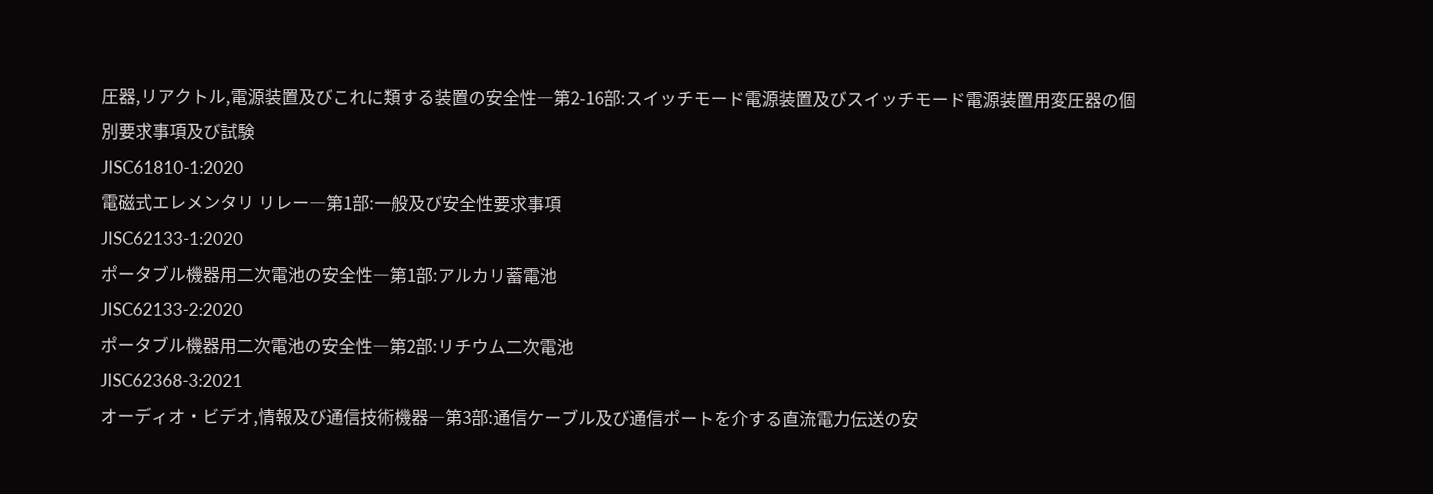圧器,リアクトル,電源装置及びこれに類する装置の安全性―第2-16部:スイッチモード電源装置及びスイッチモード電源装置用変圧器の個別要求事項及び試験
JISC61810-1:2020
電磁式エレメンタリ リレー―第1部:一般及び安全性要求事項
JISC62133-1:2020
ポータブル機器用二次電池の安全性―第1部:アルカリ蓄電池
JISC62133-2:2020
ポータブル機器用二次電池の安全性―第2部:リチウム二次電池
JISC62368-3:2021
オーディオ・ビデオ,情報及び通信技術機器―第3部:通信ケーブル及び通信ポートを介する直流電力伝送の安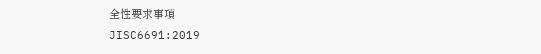全性要求事項
JISC6691:2019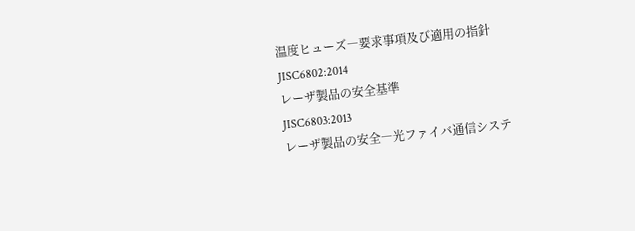温度ヒューズ―要求事項及び適用の指針
JISC6802:2014
レーザ製品の安全基準
JISC6803:2013
レーザ製品の安全―光ファイバ通信システ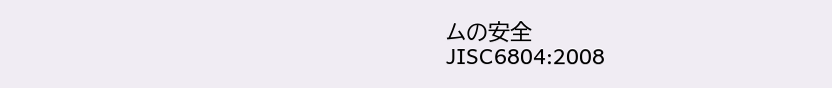ムの安全
JISC6804:2008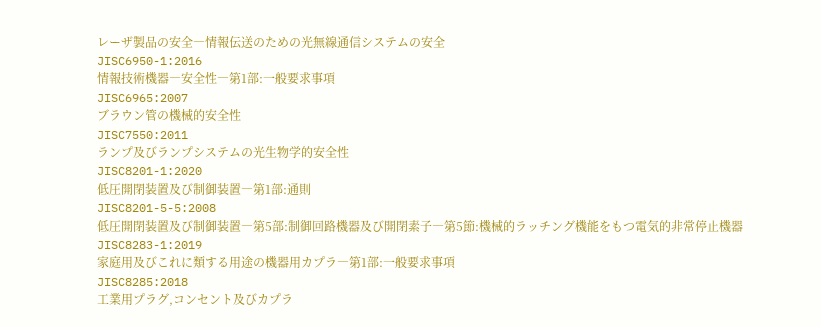レーザ製品の安全―情報伝送のための光無線通信システムの安全
JISC6950-1:2016
情報技術機器―安全性―第1部:一般要求事項
JISC6965:2007
ブラウン管の機械的安全性
JISC7550:2011
ランプ及びランプシステムの光生物学的安全性
JISC8201-1:2020
低圧開閉装置及び制御装置―第1部:通則
JISC8201-5-5:2008
低圧開閉装置及び制御装置―第5部:制御回路機器及び開閉素子―第5節:機械的ラッチング機能をもつ電気的非常停止機器
JISC8283-1:2019
家庭用及びこれに類する用途の機器用カプラ―第1部:一般要求事項
JISC8285:2018
工業用プラグ,コンセント及びカプラ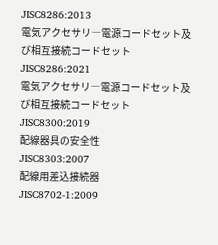JISC8286:2013
電気アクセサリ―電源コードセット及び相互接続コードセット
JISC8286:2021
電気アクセサリ―電源コードセット及び相互接続コードセット
JISC8300:2019
配線器具の安全性
JISC8303:2007
配線用差込接続器
JISC8702-1:2009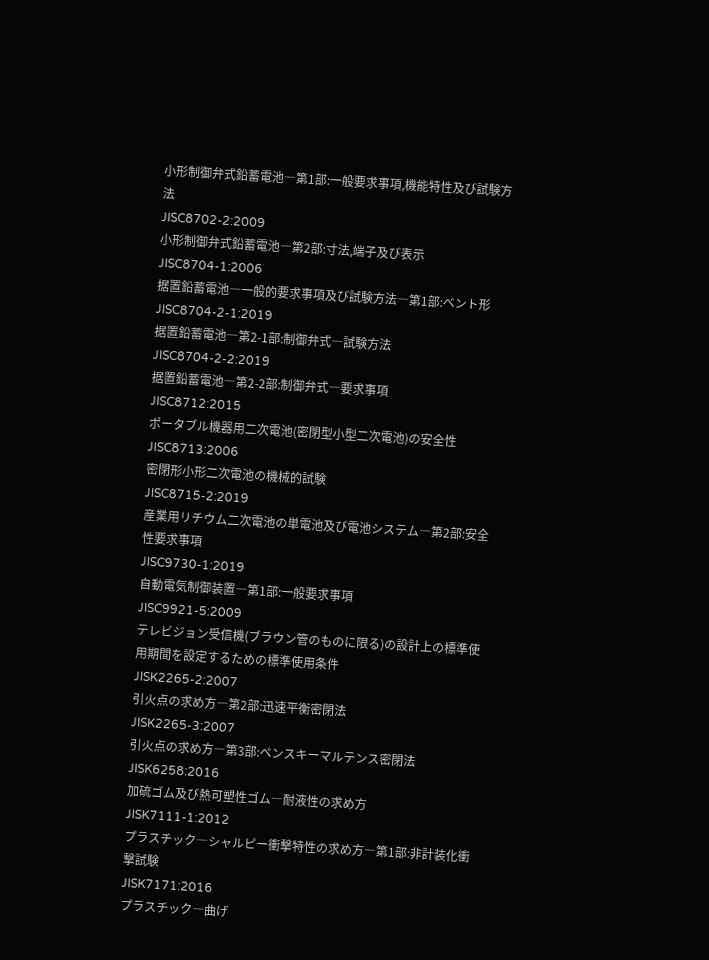小形制御弁式鉛蓄電池―第1部:一般要求事項,機能特性及び試験方法
JISC8702-2:2009
小形制御弁式鉛蓄電池―第2部:寸法,端子及び表示
JISC8704-1:2006
据置鉛蓄電池―一般的要求事項及び試験方法―第1部:ベント形
JISC8704-2-1:2019
据置鉛蓄電池―第2-1部:制御弁式―試験方法
JISC8704-2-2:2019
据置鉛蓄電池―第2-2部:制御弁式―要求事項
JISC8712:2015
ポータブル機器用二次電池(密閉型小型二次電池)の安全性
JISC8713:2006
密閉形小形二次電池の機械的試験
JISC8715-2:2019
産業用リチウム二次電池の単電池及び電池システム―第2部:安全性要求事項
JISC9730-1:2019
自動電気制御装置―第1部:一般要求事項
JISC9921-5:2009
テレビジョン受信機(ブラウン管のものに限る)の設計上の標準使用期間を設定するための標準使用条件
JISK2265-2:2007
引火点の求め方―第2部:迅速平衡密閉法
JISK2265-3:2007
引火点の求め方―第3部:ペンスキーマルテンス密閉法
JISK6258:2016
加硫ゴム及び熱可塑性ゴム―耐液性の求め方
JISK7111-1:2012
プラスチック―シャルピー衝撃特性の求め方―第1部:非計装化衝撃試験
JISK7171:2016
プラスチック―曲げ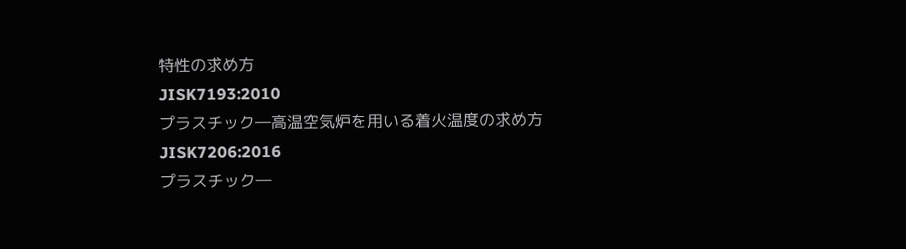特性の求め方
JISK7193:2010
プラスチック―高温空気炉を用いる着火温度の求め方
JISK7206:2016
プラスチック―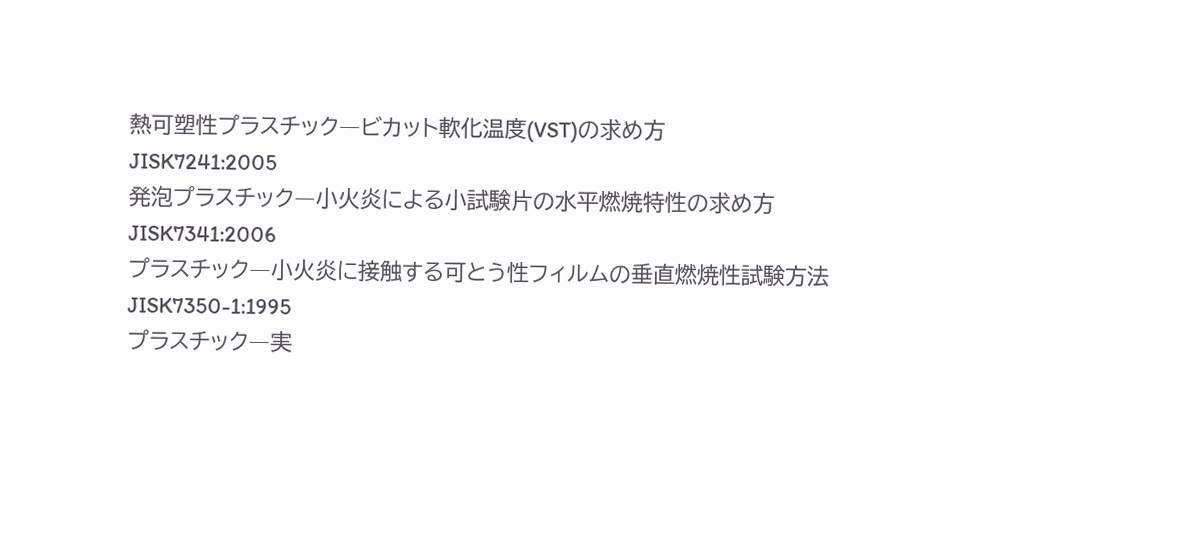熱可塑性プラスチック―ビカット軟化温度(VST)の求め方
JISK7241:2005
発泡プラスチック―小火炎による小試験片の水平燃焼特性の求め方
JISK7341:2006
プラスチック―小火炎に接触する可とう性フィルムの垂直燃焼性試験方法
JISK7350-1:1995
プラスチック―実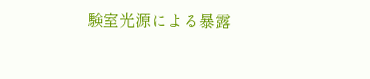験室光源による暴露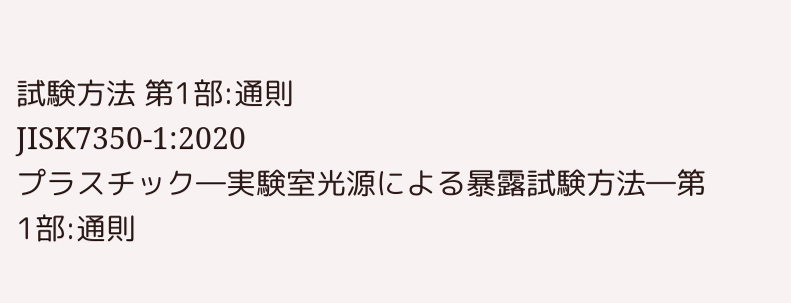試験方法 第1部:通則
JISK7350-1:2020
プラスチック―実験室光源による暴露試験方法―第1部:通則